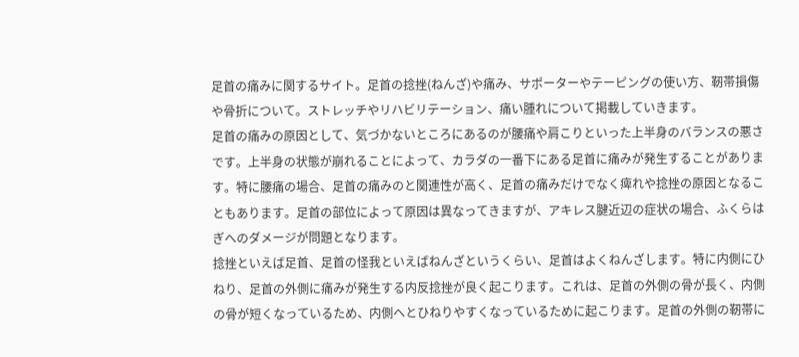足首の痛みに関するサイト。足首の捻挫(ねんざ)や痛み、サポーターやテーピングの使い方、靭帯損傷や骨折について。ストレッチやリハビリテーション、痛い腫れについて掲載していきます。
足首の痛みの原因として、気づかないところにあるのが腰痛や肩こりといった上半身のバランスの悪さです。上半身の状態が崩れることによって、カラダの一番下にある足首に痛みが発生することがあります。特に腰痛の場合、足首の痛みのと関連性が高く、足首の痛みだけでなく痺れや捻挫の原因となることもあります。足首の部位によって原因は異なってきますが、アキレス腱近辺の症状の場合、ふくらはぎへのダメージが問題となります。
捻挫といえば足首、足首の怪我といえばねんざというくらい、足首はよくねんざします。特に内側にひねり、足首の外側に痛みが発生する内反捻挫が良く起こります。これは、足首の外側の骨が長く、内側の骨が短くなっているため、内側へとひねりやすくなっているために起こります。足首の外側の靭帯に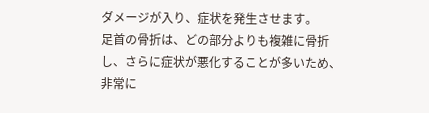ダメージが入り、症状を発生させます。
足首の骨折は、どの部分よりも複雑に骨折し、さらに症状が悪化することが多いため、非常に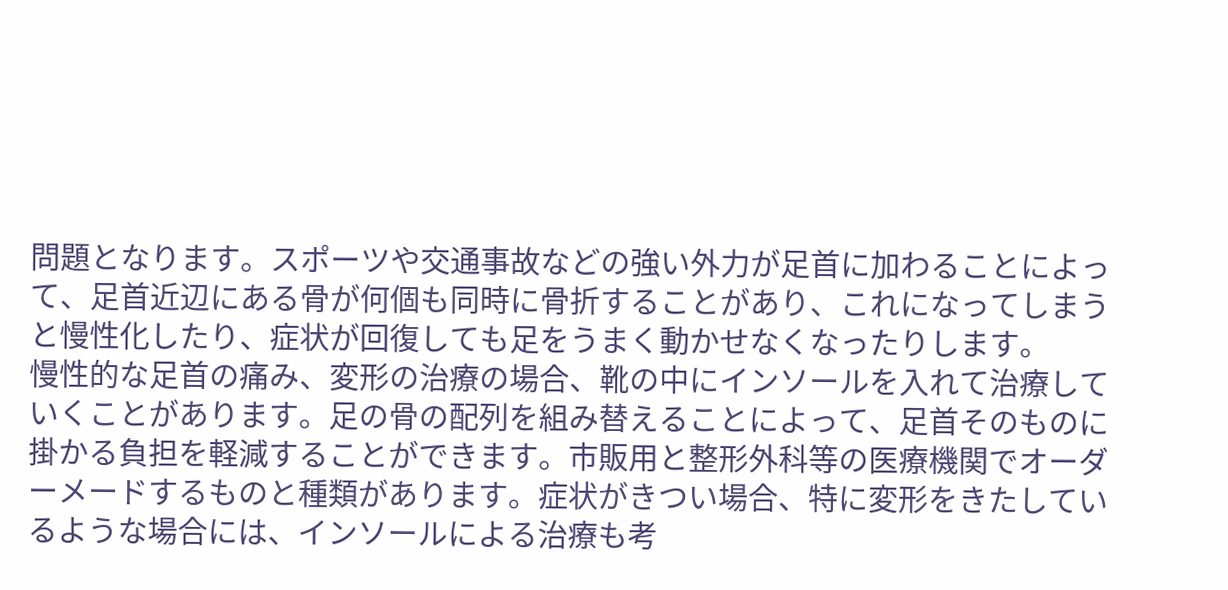問題となります。スポーツや交通事故などの強い外力が足首に加わることによって、足首近辺にある骨が何個も同時に骨折することがあり、これになってしまうと慢性化したり、症状が回復しても足をうまく動かせなくなったりします。
慢性的な足首の痛み、変形の治療の場合、靴の中にインソールを入れて治療していくことがあります。足の骨の配列を組み替えることによって、足首そのものに掛かる負担を軽減することができます。市販用と整形外科等の医療機関でオーダーメードするものと種類があります。症状がきつい場合、特に変形をきたしているような場合には、インソールによる治療も考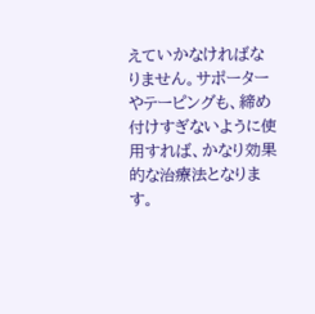えていかなければなりません。サポーターやテーピングも、締め付けすぎないように使用すれば、かなり効果的な治療法となります。